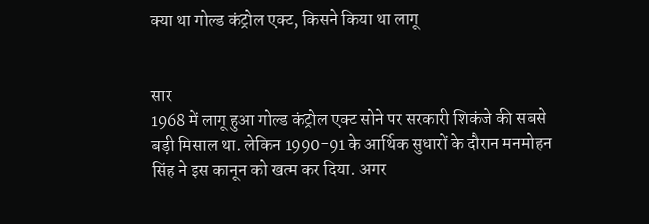क्या था गोल्ड कंट्रोल एक्ट, किसने किया था लागू


सार
1968 में लागू हुआ गोल्ड कंट्रोल एक्ट सोने पर सरकारी शिकंजे की सबसे बड़ी मिसाल था. लेकिन 1990-91 के आर्थिक सुधारों के दौरान मनमोहन सिंह ने इस कानून को खत्म कर दिया. अगर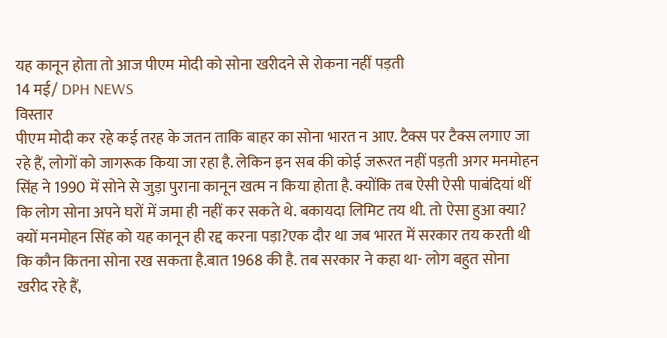यह कानून होता तो आज पीएम मोदी को सोना खरीदने से रोकना नहीं पड़ती
14 मई/ DPH NEWS
विस्तार
पीएम मोदी कर रहे कई तरह के जतन ताकि बाहर का सोना भारत न आए. टैक्स पर टैक्स लगाए जा रहे हैं, लोगों को जागरूक किया जा रहा है. लेकिन इन सब की कोई जरूरत नहीं पड़ती अगर मनमोहन सिंह ने 1990 में सोने से जुड़ा पुराना कानून खत्म न किया होता है. क्योंकि तब ऐसी ऐसी पाबंदियां थीं कि लोग सोना अपने घरों में जमा ही नहीं कर सकते थे. बकायदा लिमिट तय थी. तो ऐसा हुआ क्या? क्यों मनमोहन सिंह को यह कानून ही रद्द करना पड़ा?एक दौर था जब भारत में सरकार तय करती थी कि कौन कितना सोना रख सकता है.बात 1968 की है. तब सरकार ने कहा था- लोग बहुत सोना खरीद रहे हैं,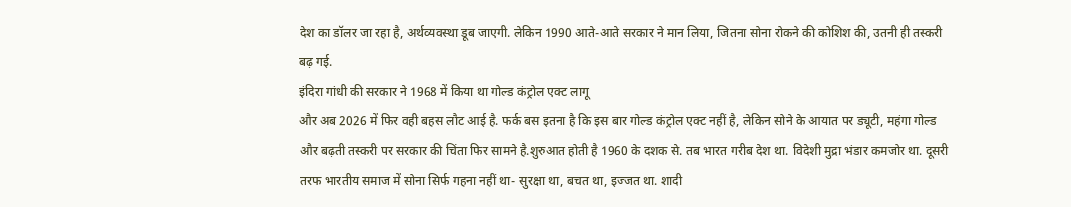देश का डॉलर जा रहा है, अर्थव्यवस्था डूब जाएगी. लेकिन 1990 आते-आते सरकार ने मान लिया, जितना सोना रोकने की कोशिश की, उतनी ही तस्करी बढ़ गई.
इंदिरा गांधी की सरकार ने 1968 में किया था गोल्ड कंट्रोल एक्ट लागू
और अब 2026 में फिर वही बहस लौट आई है. फर्क बस इतना है कि इस बार गोल्ड कंट्रोल एक्ट नहीं है, लेकिन सोने के आयात पर ड्यूटी, महंगा गोल्ड और बढ़ती तस्करी पर सरकार की चिंता फिर सामने है.शुरुआत होती है 1960 के दशक से. तब भारत गरीब देश था. विदेशी मुद्रा भंडार कमजोर था. दूसरी तरफ भारतीय समाज में सोना सिर्फ गहना नहीं था- सुरक्षा था, बचत था, इज्जत था. शादी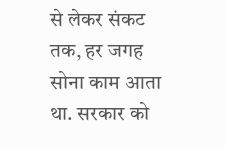से लेकर संकट तक, हर जगह सोना काम आता था. सरकार को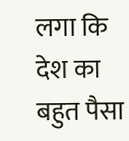लगा कि देश का बहुत पैसा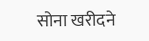सोना खरीदने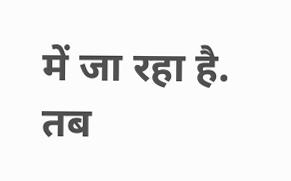में जा रहा है. तब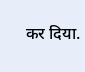कर दिया.